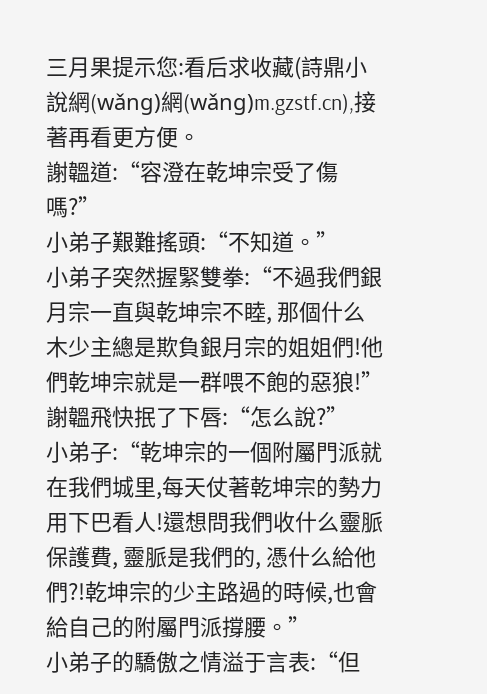三月果提示您:看后求收藏(詩鼎小說網(wǎng)網(wǎng)m.gzstf.cn),接著再看更方便。
謝韞道:“容澄在乾坤宗受了傷嗎?”
小弟子艱難搖頭:“不知道。”
小弟子突然握緊雙拳:“不過我們銀月宗一直與乾坤宗不睦, 那個什么木少主總是欺負銀月宗的姐姐們!他們乾坤宗就是一群喂不飽的惡狼!”
謝韞飛快抿了下唇:“怎么說?”
小弟子:“乾坤宗的一個附屬門派就在我們城里,每天仗著乾坤宗的勢力用下巴看人!還想問我們收什么靈脈保護費, 靈脈是我們的, 憑什么給他們?!乾坤宗的少主路過的時候,也會給自己的附屬門派撐腰。”
小弟子的驕傲之情溢于言表:“但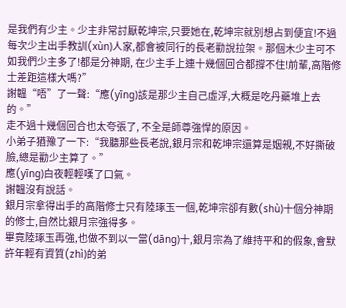是我們有少主。少主非常討厭乾坤宗,只要她在,乾坤宗就別想占到便宜!不過每次少主出手教訓(xùn)人家,都會被同行的長老勸說拉架。那個木少主可不如我們少主多了!都是分神期, 在少主手上連十幾個回合都撐不住!前輩,高階修士差距這樣大嗎?”
謝韞“唔”了一聲:“應(yīng)該是那少主自己虛浮,大概是吃丹藥堆上去的。”
走不過十幾個回合也太夸張了, 不全是師尊強悍的原因。
小弟子猶豫了一下:“我聽那些長老說,銀月宗和乾坤宗還算是姻親,不好撕破臉,總是勸少主算了。”
應(yīng)白夜輕輕嘆了口氣。
謝韞沒有說話。
銀月宗拿得出手的高階修士只有陸琢玉一個,乾坤宗卻有數(shù)十個分神期的修士,自然比銀月宗強得多。
畢竟陸琢玉再強,也做不到以一當(dāng)十,銀月宗為了維持平和的假象,會默許年輕有資質(zhì)的弟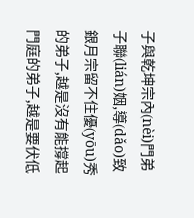子與乾坤宗內(nèi)門弟子聯(lián)姻,導(dǎo)致銀月宗留不住優(yōu)秀的弟子,越是沒有能撐起門庭的弟子,越是要伏低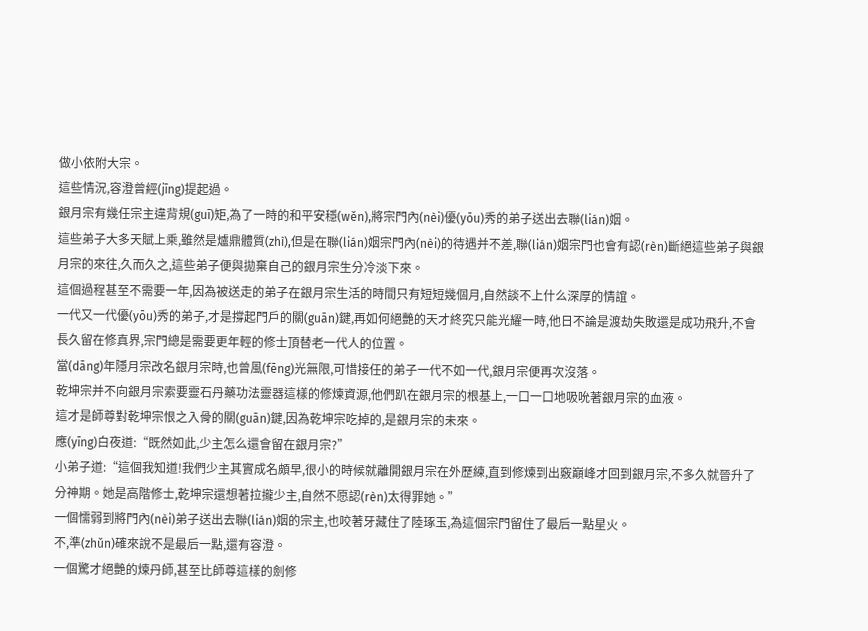做小依附大宗。
這些情況,容澄曾經(jīng)提起過。
銀月宗有幾任宗主違背規(guī)矩,為了一時的和平安穩(wěn),將宗門內(nèi)優(yōu)秀的弟子送出去聯(lián)姻。
這些弟子大多天賦上乘,雖然是爐鼎體質(zhì),但是在聯(lián)姻宗門內(nèi)的待遇并不差,聯(lián)姻宗門也會有認(rèn)斷絕這些弟子與銀月宗的來往,久而久之,這些弟子便與拋棄自己的銀月宗生分冷淡下來。
這個過程甚至不需要一年,因為被送走的弟子在銀月宗生活的時間只有短短幾個月,自然談不上什么深厚的情誼。
一代又一代優(yōu)秀的弟子,才是撐起門戶的關(guān)鍵,再如何絕艷的天才終究只能光耀一時,他日不論是渡劫失敗還是成功飛升,不會長久留在修真界,宗門總是需要更年輕的修士頂替老一代人的位置。
當(dāng)年隱月宗改名銀月宗時,也曾風(fēng)光無限,可惜接任的弟子一代不如一代,銀月宗便再次沒落。
乾坤宗并不向銀月宗索要靈石丹藥功法靈器這樣的修煉資源,他們趴在銀月宗的根基上,一口一口地吸吮著銀月宗的血液。
這才是師尊對乾坤宗恨之入骨的關(guān)鍵,因為乾坤宗吃掉的,是銀月宗的未來。
應(yīng)白夜道:“既然如此,少主怎么還會留在銀月宗?”
小弟子道:“這個我知道!我們少主其實成名頗早,很小的時候就離開銀月宗在外歷練,直到修煉到出竅巔峰才回到銀月宗,不多久就晉升了分神期。她是高階修士,乾坤宗還想著拉攏少主,自然不愿認(rèn)太得罪她。”
一個懦弱到將門內(nèi)弟子送出去聯(lián)姻的宗主,也咬著牙藏住了陸琢玉,為這個宗門留住了最后一點星火。
不,準(zhǔn)確來說不是最后一點,還有容澄。
一個驚才絕艷的煉丹師,甚至比師尊這樣的劍修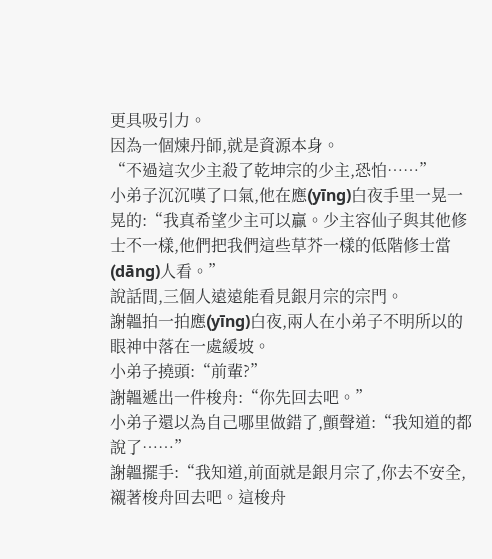更具吸引力。
因為一個煉丹師,就是資源本身。
“不過這次少主殺了乾坤宗的少主,恐怕……”
小弟子沉沉嘆了口氣,他在應(yīng)白夜手里一晃一晃的:“我真希望少主可以贏。少主容仙子與其他修士不一樣,他們把我們這些草芥一樣的低階修士當(dāng)人看。”
說話間,三個人遠遠能看見銀月宗的宗門。
謝韞拍一拍應(yīng)白夜,兩人在小弟子不明所以的眼神中落在一處緩坡。
小弟子撓頭:“前輩?”
謝韞遞出一件梭舟:“你先回去吧。”
小弟子還以為自己哪里做錯了,顫聲道:“我知道的都說了……”
謝韞擺手:“我知道,前面就是銀月宗了,你去不安全,襯著梭舟回去吧。這梭舟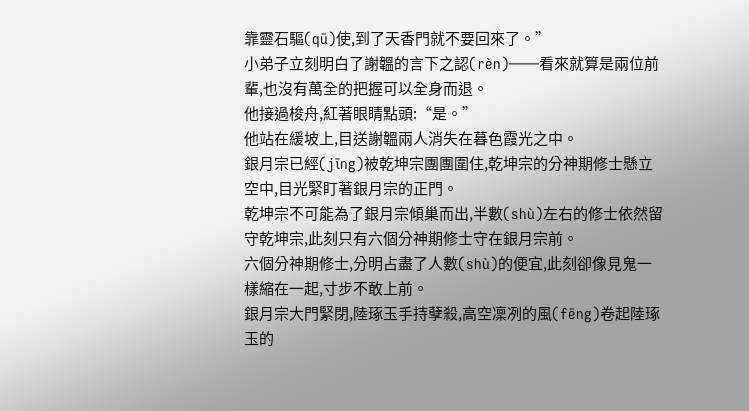靠靈石驅(qū)使,到了天香門就不要回來了。”
小弟子立刻明白了謝韞的言下之認(rèn)——看來就算是兩位前輩,也沒有萬全的把握可以全身而退。
他接過梭舟,紅著眼睛點頭:“是。”
他站在緩坡上,目送謝韞兩人消失在暮色霞光之中。
銀月宗已經(jīng)被乾坤宗團團圍住,乾坤宗的分神期修士懸立空中,目光緊盯著銀月宗的正門。
乾坤宗不可能為了銀月宗傾巢而出,半數(shù)左右的修士依然留守乾坤宗,此刻只有六個分神期修士守在銀月宗前。
六個分神期修士,分明占盡了人數(shù)的便宜,此刻卻像見鬼一樣縮在一起,寸步不敢上前。
銀月宗大門緊閉,陸琢玉手持孽殺,高空凜冽的風(fēng)卷起陸琢玉的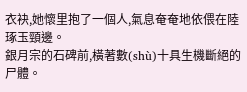衣袂,她懷里抱了一個人,氣息奄奄地依偎在陸琢玉頸邊。
銀月宗的石碑前,橫著數(shù)十具生機斷絕的尸體。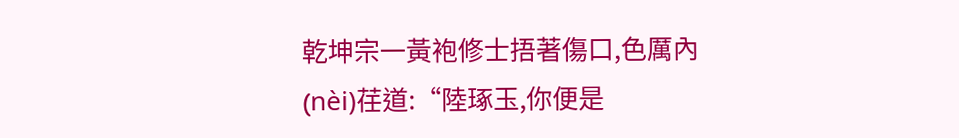乾坤宗一黃袍修士捂著傷口,色厲內(nèi)荏道:“陸琢玉,你便是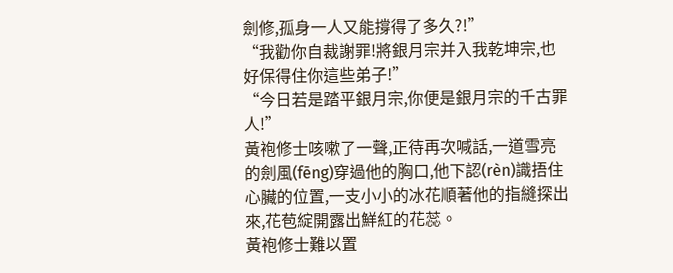劍修,孤身一人又能撐得了多久?!”
“我勸你自裁謝罪!將銀月宗并入我乾坤宗,也好保得住你這些弟子!”
“今日若是踏平銀月宗,你便是銀月宗的千古罪人!”
黃袍修士咳嗽了一聲,正待再次喊話,一道雪亮的劍風(fēng)穿過他的胸口,他下認(rèn)識捂住心臟的位置,一支小小的冰花順著他的指縫探出來,花苞綻開露出鮮紅的花蕊。
黃袍修士難以置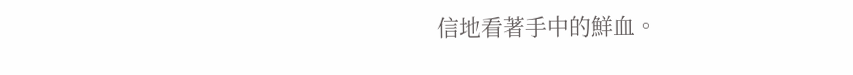信地看著手中的鮮血。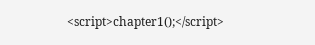<script>chapter1();</script>